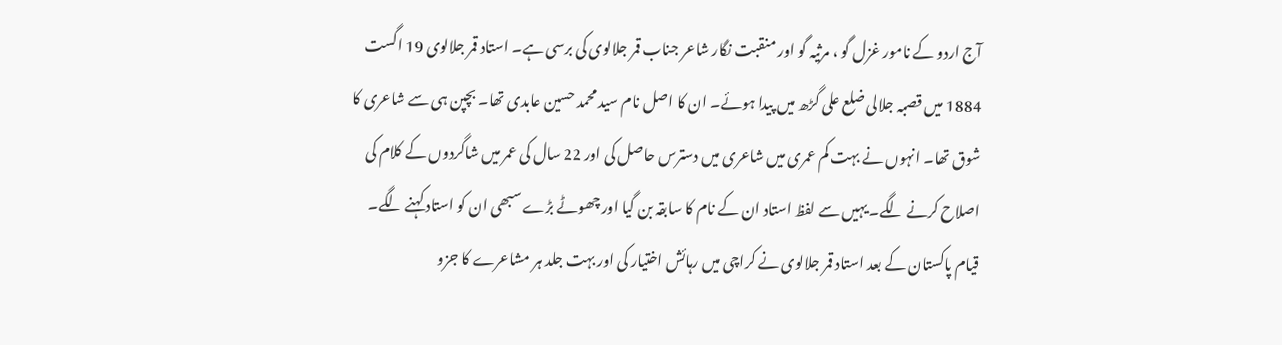آج اردو کے نامور غزل گو ، مرثیہ گو اور منقبت نگار شاعر جناب قمر جلالوی کی برسی ہے۔ استاد قمر جلالوی 19 اگست 1884 میں قصبہ جلالی ضلع علی گڑھ میں پیدا ہوئے۔ ان کا اصل نام سید محمد حسین عابدی تھا۔ بچپن ہی سے شاعری کا شوق تھا۔ انہوں نے بہت کم عمری میں شاعری میں دسترس حاصل کی اور 22 سال کی عمر میں شاگردوں کے کلام کی اصلاح کرنے لگے۔ یہیں سے لفظ استاد ان کے نام کا سابقہ بن گیا اور چھوٹے بڑے سبھی ان کو استاد کہنے لگے۔
قیام پاکستان کے بعد استاد قمر جلالوی نے کراچی میں رہائش اختیار کی اور بہت جلد ہر مشاعرے کا جزو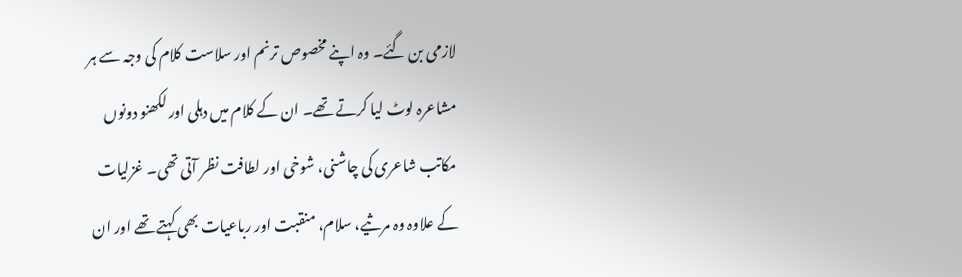لازمی بن گئے۔ وہ اپنے مخصوص ترنم اور سلاست کلام کی وجہ سے ہر مشاعرہ لوٹ لیا کرتے تھے۔ ان کے کلام میں دہلی اور لکھنو دونوں مکاتب شاعری کی چاشنی، شوخی اور لطافت نظر آتی تھی۔ غزلیات کے علاوہ وہ مرثیے، سلام، منقبت اور رباعیات بھی کہتے تھے اور ان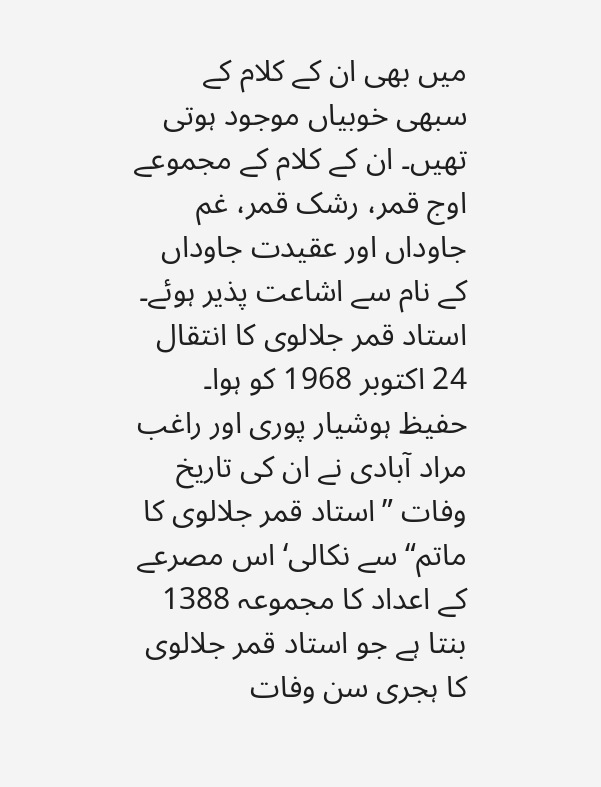میں بھی ان کے کلام کے سبھی خوبیاں موجود ہوتی تھیں۔ ان کے کلام کے مجموعے اوج قمر، رشک قمر، غم جاوداں اور عقیدت جاوداں کے نام سے اشاعت پذیر ہوئے۔
استاد قمر جلالوی کا انتقال 24 اکتوبر 1968 کو ہوا۔ حفیظ ہوشیار پوری اور راغب مراد آبادی نے ان کی تاریخ وفات ”استاد قمر جلالوی کا ماتم“ سے نکالی‘ اس مصرعے کے اعداد کا مجموعہ 1388 بنتا ہے جو استاد قمر جلالوی کا ہجری سن وفات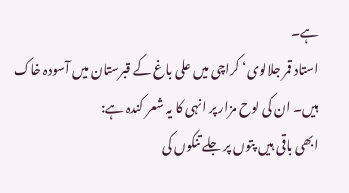ہے۔
استاد قمر جلالوی‘ کراچی میں علی باغ کے قبرستان میں آسودہ خاک ہیں۔ ان کی لوح مزار پر انہی کا یہ شعر کندہ ہے:
ابھی باقی ہیں پتوں پر جلے تنکوں کی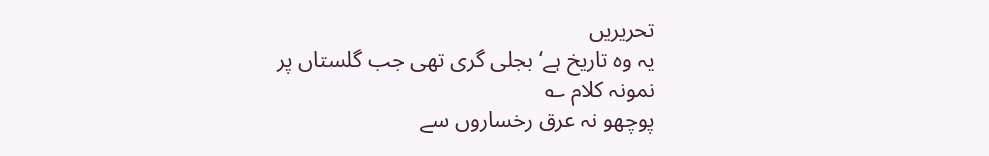تحریریں
یہ وہ تاریخ ہے‘ بجلی گری تھی جب گلستاں پر
نمونہ کلام ؎
پوچھو نہ عرق رخساروں سے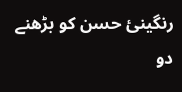رنگینئ حسن کو بڑھنے دو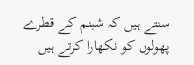سنتے ہیں کہ شبنم کے قطرے پھولوں کو نکھارا کرتے ہیں